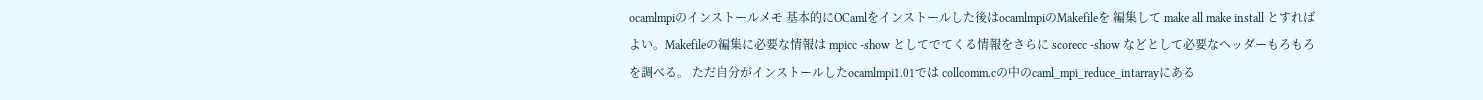ocamlmpiのインストールメモ 基本的にOCamlをインストールした後はocamlmpiのMakefileを 編集して make all make install とすればよい。Makefileの編集に必要な情報は mpicc -show としてでてくる情報をさらに scorecc -show などとして必要なヘッダーもろもろを調べる。 ただ自分がインストールしたocamlmpi1.01では collcomm.cの中のcaml_mpi_reduce_intarrayにある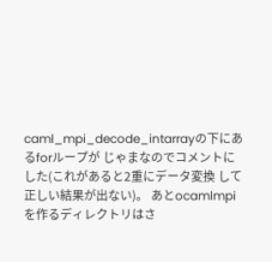caml_mpi_decode_intarrayの下にあるforループが じゃまなのでコメントにした(これがあると2重にデータ変換 して正しい結果が出ない)。 あとocamlmpiを作るディレクトリはさ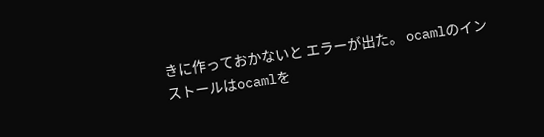きに作っておかないと エラーが出た。 ocamlのインストールはocamlを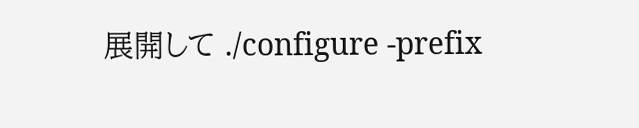展開して ./configure -prefix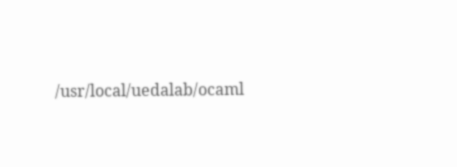/usr/local/uedalab/ocaml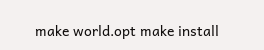make world.opt make install